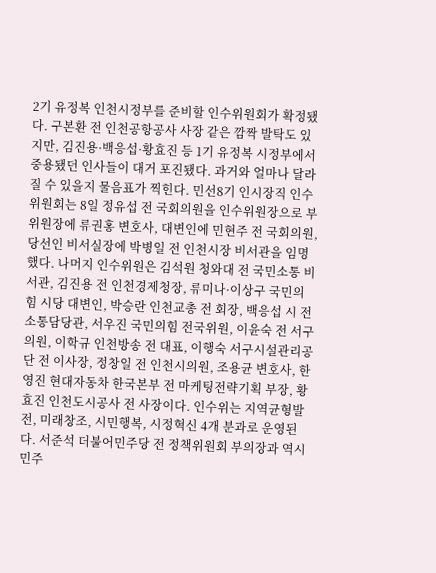2기 유정복 인천시정부를 준비할 인수위원회가 확정됐다. 구본환 전 인천공항공사 사장 같은 깜짝 발탁도 있지만, 김진용·백응섭·황효진 등 1기 유정복 시정부에서 중용됐던 인사들이 대거 포진됐다. 과거와 얼마나 달라질 수 있을지 물음표가 찍힌다. 민선8기 인시장직 인수위원회는 8일 정유섭 전 국회의원을 인수위원장으로 부위원장에 류권홍 변호사, 대변인에 민현주 전 국회의원, 당선인 비서실장에 박병일 전 인천시장 비서관을 임명했다. 나머지 인수위원은 김석원 청와대 전 국민소통 비서관, 김진용 전 인천경제청장, 류미나·이상구 국민의힘 시당 대변인, 박승란 인천교총 전 회장, 백응섭 시 전 소통담당관, 서우진 국민의힘 전국위원, 이윤숙 전 서구의원, 이학규 인천방송 전 대표, 이행숙 서구시설관리공단 전 이사장, 정창일 전 인천시의원, 조용균 변호사, 한영진 현대자동차 한국본부 전 마케팅전략기획 부장, 황효진 인천도시공사 전 사장이다. 인수위는 지역균형발전, 미래창조, 시민행복, 시정혁신 4개 분과로 운영된다. 서준석 더불어민주당 전 정책위원회 부의장과 역시 민주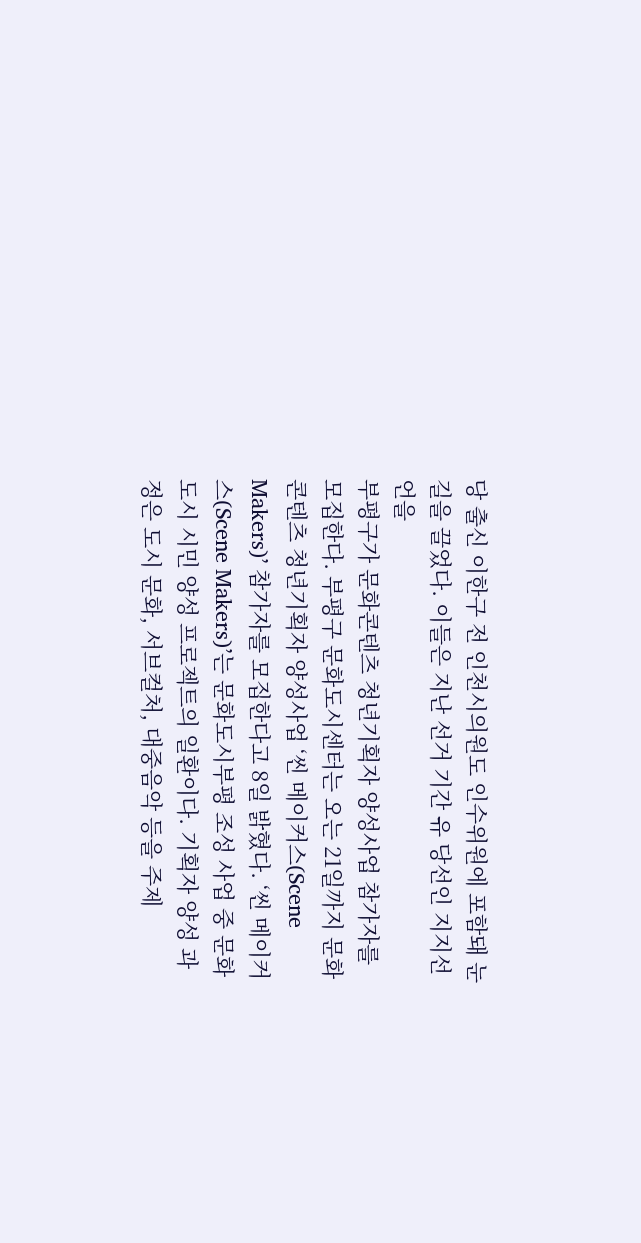당 출신 이한구 전 인천시의원도 인수위원에 포함돼 눈길을 끌었다. 이들은 지난 선거 기간 유 당선인 지지선언을
부평구가 문화콘텐츠 청년기획자 양성사업 참가자를 모집한다. 부평구 문화도시센터는 오는 21일까지 문화콘텐츠 청년기획자 양성사업 ‘씬 메이커스(Scene Makers)’ 참가자를 모집한다고 8일 밝혔다. ‘씬 메이커스(Scene Makers)’는 문화도시부평 조성 사업 중 문화도시 시민 양성 프로젝트의 일환이다. 기획자 양성 과정은 도시 문화, 서브컬처, 대중음악 등을 주제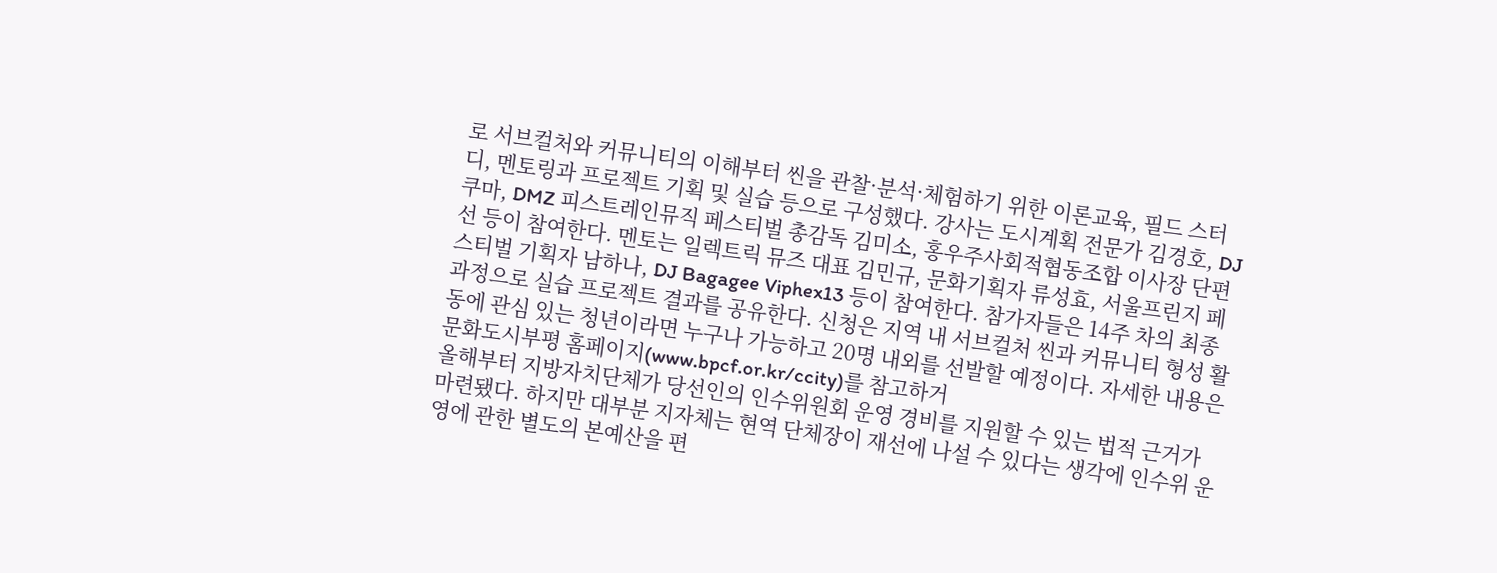로 서브컬처와 커뮤니티의 이해부터 씬을 관찰·분석·체험하기 위한 이론교육, 필드 스터디, 멘토링과 프로젝트 기획 및 실습 등으로 구성했다. 강사는 도시계획 전문가 김경호, DJ 쿠마, DMZ 피스트레인뮤직 페스티벌 총감독 김미소, 홍우주사회적협동조합 이사장 단편선 등이 참여한다. 멘토는 일렉트릭 뮤즈 대표 김민규, 문화기획자 류성효, 서울프린지 페스티벌 기획자 남하나, DJ Bagagee Viphex13 등이 참여한다. 참가자들은 14주 차의 최종 과정으로 실습 프로젝트 결과를 공유한다. 신청은 지역 내 서브컬처 씬과 커뮤니티 형성 활동에 관심 있는 청년이라면 누구나 가능하고 20명 내외를 선발할 예정이다. 자세한 내용은 문화도시부평 홈페이지(www.bpcf.or.kr/ccity)를 참고하거
올해부터 지방자치단체가 당선인의 인수위원회 운영 경비를 지원할 수 있는 법적 근거가 마련됐다. 하지만 대부분 지자체는 현역 단체장이 재선에 나설 수 있다는 생각에 인수위 운영에 관한 별도의 본예산을 편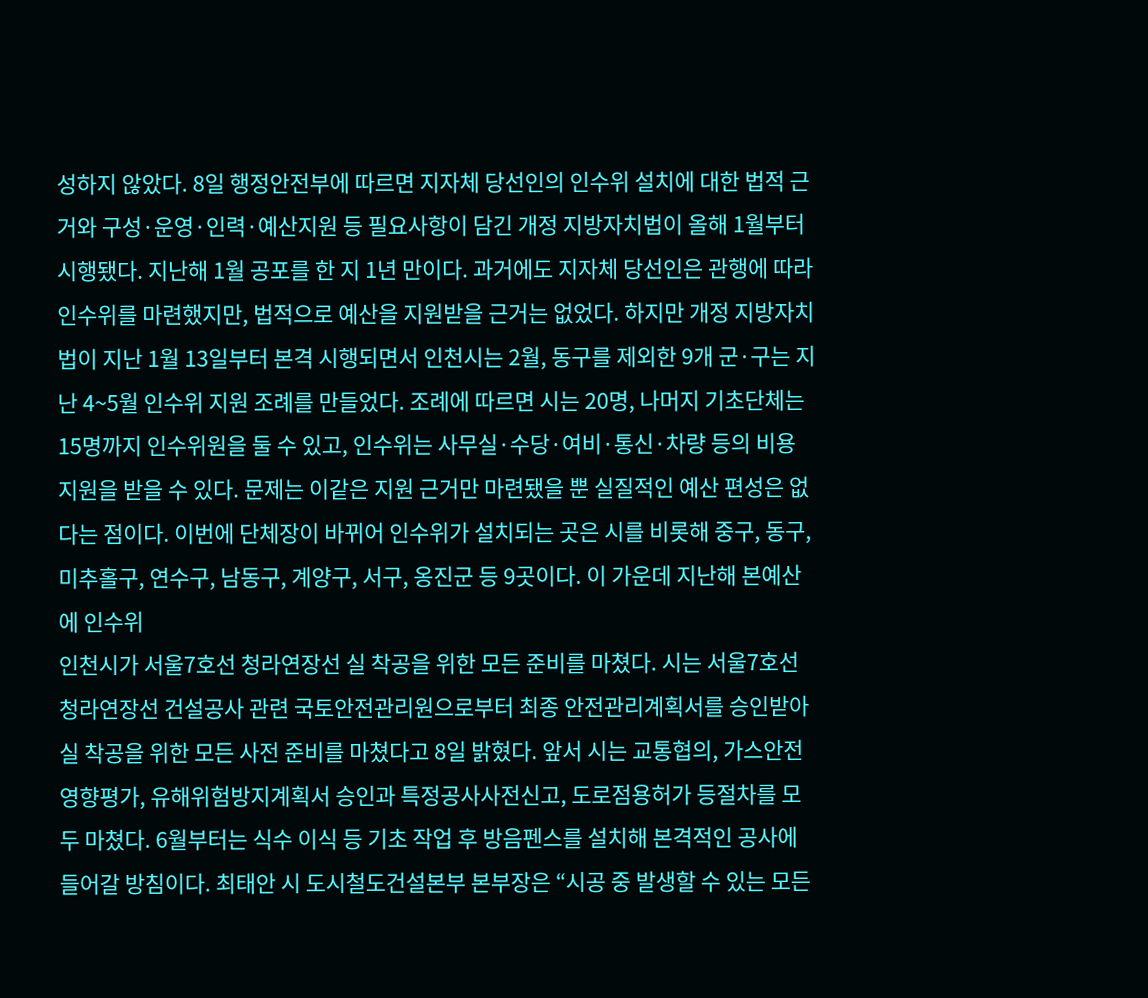성하지 않았다. 8일 행정안전부에 따르면 지자체 당선인의 인수위 설치에 대한 법적 근거와 구성·운영·인력·예산지원 등 필요사항이 담긴 개정 지방자치법이 올해 1월부터 시행됐다. 지난해 1월 공포를 한 지 1년 만이다. 과거에도 지자체 당선인은 관행에 따라 인수위를 마련했지만, 법적으로 예산을 지원받을 근거는 없었다. 하지만 개정 지방자치법이 지난 1월 13일부터 본격 시행되면서 인천시는 2월, 동구를 제외한 9개 군·구는 지난 4~5월 인수위 지원 조례를 만들었다. 조례에 따르면 시는 20명, 나머지 기초단체는 15명까지 인수위원을 둘 수 있고, 인수위는 사무실·수당·여비·통신·차량 등의 비용 지원을 받을 수 있다. 문제는 이같은 지원 근거만 마련됐을 뿐 실질적인 예산 편성은 없다는 점이다. 이번에 단체장이 바뀌어 인수위가 설치되는 곳은 시를 비롯해 중구, 동구, 미추홀구, 연수구, 남동구, 계양구, 서구, 옹진군 등 9곳이다. 이 가운데 지난해 본예산에 인수위
인천시가 서울7호선 청라연장선 실 착공을 위한 모든 준비를 마쳤다. 시는 서울7호선 청라연장선 건설공사 관련 국토안전관리원으로부터 최종 안전관리계획서를 승인받아 실 착공을 위한 모든 사전 준비를 마쳤다고 8일 밝혔다. 앞서 시는 교통협의, 가스안전영향평가, 유해위험방지계획서 승인과 특정공사사전신고, 도로점용허가 등절차를 모두 마쳤다. 6월부터는 식수 이식 등 기초 작업 후 방음펜스를 설치해 본격적인 공사에 들어갈 방침이다. 최태안 시 도시철도건설본부 본부장은 “시공 중 발생할 수 있는 모든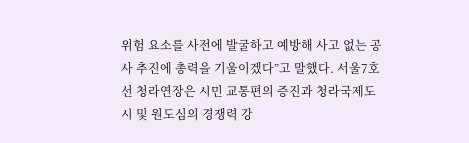위험 요소를 사전에 발굴하고 예방해 사고 없는 공사 추진에 총력을 기울이겠다”고 말했다. 서울7호선 청라연장은 시민 교통편의 증진과 청라국제도시 및 원도심의 경쟁력 강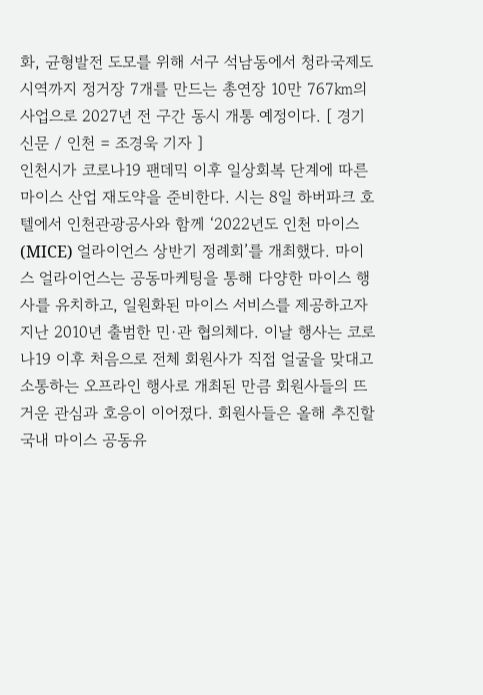화, 균형발전 도모를 위해 서구 석남동에서 청라국제도시역까지 정거장 7개를 만드는 총연장 10만 767㎞의 사업으로 2027년 전 구간 동시 개통 예정이다. [ 경기신문 / 인천 = 조경욱 기자 ]
인천시가 코로나19 팬데믹 이후 일상회복 단계에 따른 마이스 산업 재도약을 준비한다. 시는 8일 하버파크 호텔에서 인천관광공사와 함께 ‘2022년도 인천 마이스(MICE) 얼라이언스 상반기 정례회’를 개최했다. 마이스 얼라이언스는 공동마케팅을 통해 다양한 마이스 행사를 유치하고, 일원화된 마이스 서비스를 제공하고자 지난 2010년 출범한 민·관 협의체다. 이날 행사는 코로나19 이후 처음으로 전체 회원사가 직접 얼굴을 맞대고 소통하는 오프라인 행사로 개최된 만큼 회원사들의 뜨거운 관심과 호응이 이어졌다. 회원사들은 올해 추진할 국내 마이스 공동유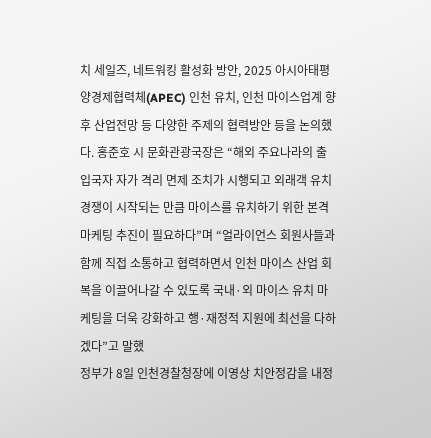치 세일즈, 네트워킹 활성화 방안, 2025 아시아태평양경제협력체(APEC) 인천 유치, 인천 마이스업계 향후 산업전망 등 다양한 주제의 협력방안 등을 논의했다. 홍준호 시 문화관광국장은 “해외 주요나라의 출입국자 자가 격리 면제 조치가 시행되고 외래객 유치 경쟁이 시작되는 만큼 마이스를 유치하기 위한 본격 마케팅 추진이 필요하다”며 “얼라이언스 회원사들과 함께 직접 소통하고 협력하면서 인천 마이스 산업 회복을 이끌어나갈 수 있도록 국내·외 마이스 유치 마케팅을 더욱 강화하고 행·재정적 지원에 최선을 다하겠다”고 말했
정부가 8일 인천경찰청장에 이영상 치안정감을 내정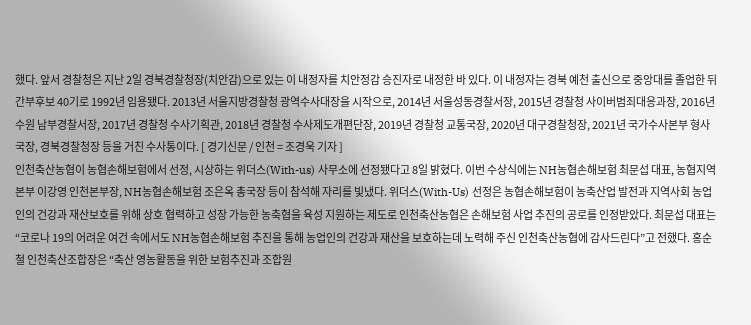했다. 앞서 경찰청은 지난 2일 경북경찰청장(치안감)으로 있는 이 내정자를 치안정감 승진자로 내정한 바 있다. 이 내정자는 경북 예천 출신으로 중앙대를 졸업한 뒤 간부후보 40기로 1992년 임용됐다. 2013년 서울지방경찰청 광역수사대장을 시작으로, 2014년 서울성동경찰서장, 2015년 경찰청 사이버범죄대응과장, 2016년 수원 남부경찰서장, 2017년 경찰청 수사기획관, 2018년 경찰청 수사제도개편단장, 2019년 경찰청 교통국장, 2020년 대구경찰청장, 2021년 국가수사본부 형사국장, 경북경찰청장 등을 거친 수사통이다. [ 경기신문 / 인천 = 조경욱 기자 ]
인천축산농협이 농협손해보험에서 선정, 시상하는 위더스(With-us) 사무소에 선정됐다고 8일 밝혔다. 이번 수상식에는 NH농협손해보험 최문섭 대표, 농협지역본부 이강영 인천본부장, NH농협손해보험 조은옥 총국장 등이 참석해 자리를 빛냈다. 위더스(With-Us) 선정은 농협손해보험이 농축산업 발전과 지역사회 농업인의 건강과 재산보호를 위해 상호 협력하고 성장 가능한 농축협을 육성 지원하는 제도로 인천축산농협은 손해보험 사업 추진의 공로를 인정받았다. 최문섭 대표는 “코로나 19의 어려운 여건 속에서도 NH농협손해보험 추진을 통해 농업인의 건강과 재산을 보호하는데 노력해 주신 인천축산농협에 감사드린다”고 전했다. 홍순철 인천축산조합장은 “축산 영농활동을 위한 보험추진과 조합원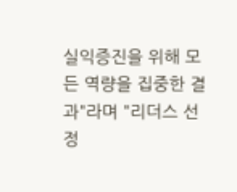실익증진을 위해 모든 역량을 집중한 결과"라며 "리더스 선정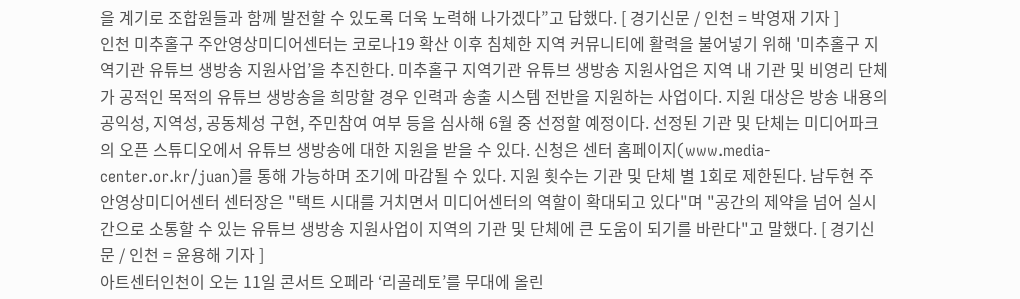을 계기로 조합원들과 함께 발전할 수 있도록 더욱 노력해 나가겠다”고 답했다. [ 경기신문 / 인천 = 박영재 기자 ]
인천 미추홀구 주안영상미디어센터는 코로나19 확산 이후 침체한 지역 커뮤니티에 활력을 불어넣기 위해 '미추홀구 지역기관 유튜브 생방송 지원사업’을 추진한다. 미추홀구 지역기관 유튜브 생방송 지원사업은 지역 내 기관 및 비영리 단체가 공적인 목적의 유튜브 생방송을 희망할 경우 인력과 송출 시스템 전반을 지원하는 사업이다. 지원 대상은 방송 내용의 공익성, 지역성, 공동체성 구현, 주민참여 여부 등을 심사해 6월 중 선정할 예정이다. 선정된 기관 및 단체는 미디어파크의 오픈 스튜디오에서 유튜브 생방송에 대한 지원을 받을 수 있다. 신청은 센터 홈페이지(www.media-center.or.kr/juan)를 통해 가능하며 조기에 마감될 수 있다. 지원 횟수는 기관 및 단체 별 1회로 제한된다. 남두현 주안영상미디어센터 센터장은 "택트 시대를 거치면서 미디어센터의 역할이 확대되고 있다"며 "공간의 제약을 넘어 실시간으로 소통할 수 있는 유튜브 생방송 지원사업이 지역의 기관 및 단체에 큰 도움이 되기를 바란다"고 말했다. [ 경기신문 / 인천 = 윤용해 기자 ]
아트센터인천이 오는 11일 콘서트 오페라 ‘리골레토’를 무대에 올린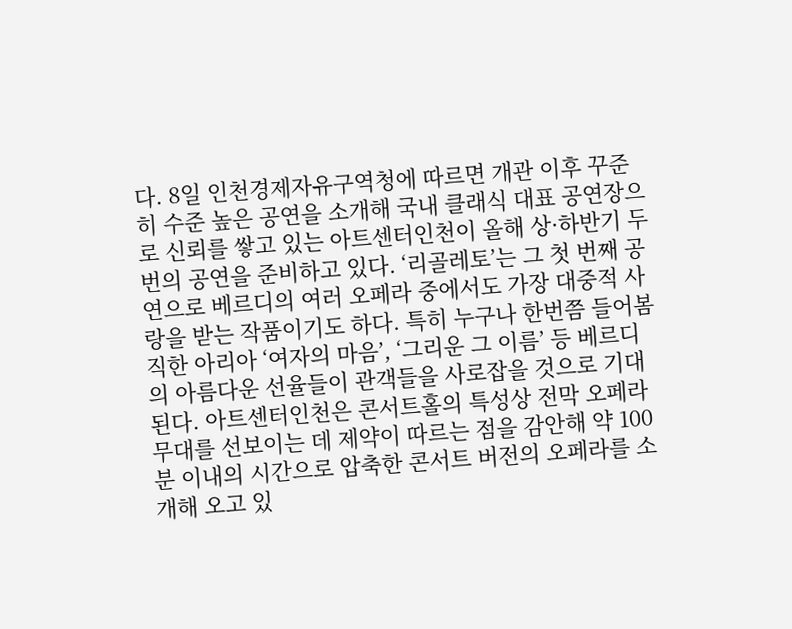다. 8일 인천경제자유구역청에 따르면 개관 이후 꾸준히 수준 높은 공연을 소개해 국내 클래식 대표 공연장으로 신뢰를 쌓고 있는 아트센터인천이 올해 상·하반기 두 번의 공연을 준비하고 있다. ‘리골레토’는 그 첫 번째 공연으로 베르디의 여러 오페라 중에서도 가장 대중적 사랑을 받는 작품이기도 하다. 특히 누구나 한번쯤 들어봄직한 아리아 ‘여자의 마음’, ‘그리운 그 이름’ 등 베르디의 아름다운 선율들이 관객들을 사로잡을 것으로 기대된다. 아트센터인천은 콘서트홀의 특성상 전막 오페라 무대를 선보이는 데 제약이 따르는 점을 감안해 약 100분 이내의 시간으로 압축한 콘서트 버전의 오페라를 소개해 오고 있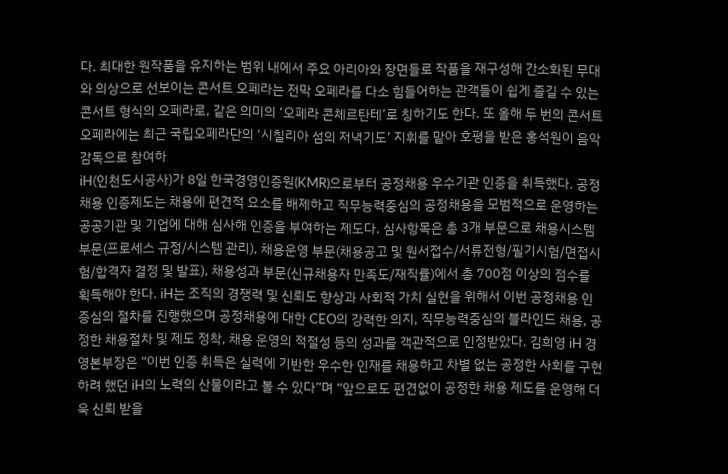다. 최대한 원작품을 유지하는 범위 내에서 주요 아리아와 장면들로 작품을 재구성해 간소화된 무대와 의상으로 선보이는 콘서트 오페라는 전막 오페라를 다소 힘들어하는 관객들이 쉽게 즐길 수 있는 콘서트 형식의 오페라로, 같은 의미의 ‘오페라 콘체르탄테’로 칭하기도 한다. 또 올해 두 번의 콘서트 오페라에는 최근 국립오페라단의 ‘시칠리아 섬의 저녁기도’ 지휘를 맡아 호평을 받은 홍석원이 음악감독으로 참여하
iH(인천도시공사)가 8일 한국경영인증원(KMR)으로부터 공정채용 우수기관 인증을 취득했다. 공정채용 인증제도는 채용에 편견적 요소를 배제하고 직무능력중심의 공정채용을 모범적으로 운영하는 공공기관 및 기업에 대해 심사해 인증을 부여하는 제도다. 심사항목은 총 3개 부문으로 채용시스템 부문(프로세스 규정/시스템 관리), 채용운영 부문(채용공고 및 원서접수/서류전형/필기시험/면접시험/합격자 결정 및 발표), 채용성과 부문(신규채용자 만족도/재직률)에서 총 700점 이상의 점수를 획득해야 한다. iH는 조직의 경쟁력 및 신뢰도 향상과 사회적 가치 실현을 위해서 이번 공정채용 인증심의 절차를 진행했으며 공정채용에 대한 CEO의 강력한 의지, 직무능력중심의 블라인드 채용, 공정한 채용절차 및 제도 정착, 채용 운영의 적절성 등의 성과를 객관적으로 인정받았다. 김희영 iH 경영본부장은 “이번 인증 취득은 실력에 기반한 우수한 인재를 채용하고 차별 없는 공정한 사회를 구현하려 했던 iH의 노력의 산물이라고 볼 수 있다”며 “앞으로도 편견없이 공정한 채용 제도를 운영해 더욱 신뢰 받을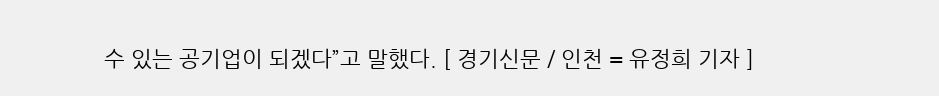수 있는 공기업이 되겠다”고 말했다. [ 경기신문 / 인천 = 유정희 기자 ]